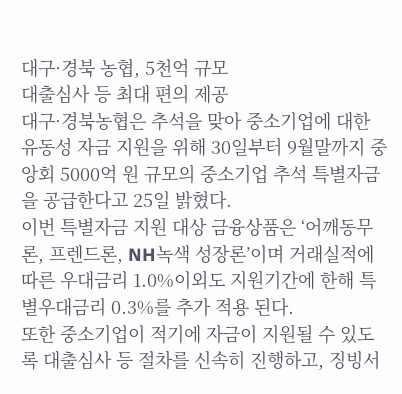대구·경북 농협, 5천억 규모
대출심사 등 최대 편의 제공
대구·경북농협은 추석을 맞아 중소기업에 대한 유동성 자금 지원을 위해 30일부터 9월말까지 중앙회 5000억 원 규모의 중소기업 추석 특별자금을 공급한다고 25일 밝혔다.
이번 특별자금 지원 대상 금융상품은 ‘어깨동무론, 프렌드론, NH녹색 성장론’이며 거래실적에 따른 우대금리 1.0%이외도 지원기간에 한해 특별우대금리 0.3%를 추가 적용 된다.
또한 중소기업이 적기에 자금이 지원될 수 있도록 대출심사 등 절차를 신속히 진행하고, 징빙서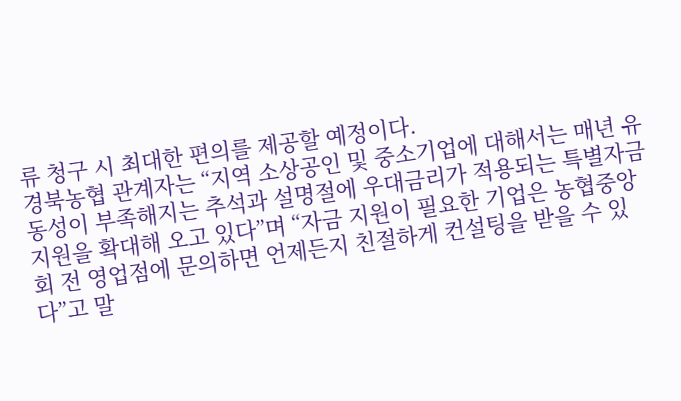류 청구 시 최대한 편의를 제공할 예정이다.
경북농협 관계자는 “지역 소상공인 및 중소기업에 대해서는 매년 유동성이 부족해지는 추석과 설명절에 우대금리가 적용되는 특별자금 지원을 확대해 오고 있다”며 “자금 지원이 필요한 기업은 농협중앙회 전 영업점에 문의하면 언제든지 친절하게 컨설팅을 받을 수 있다”고 말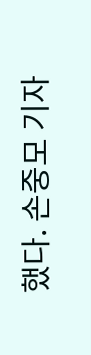했다. 손중모 기자